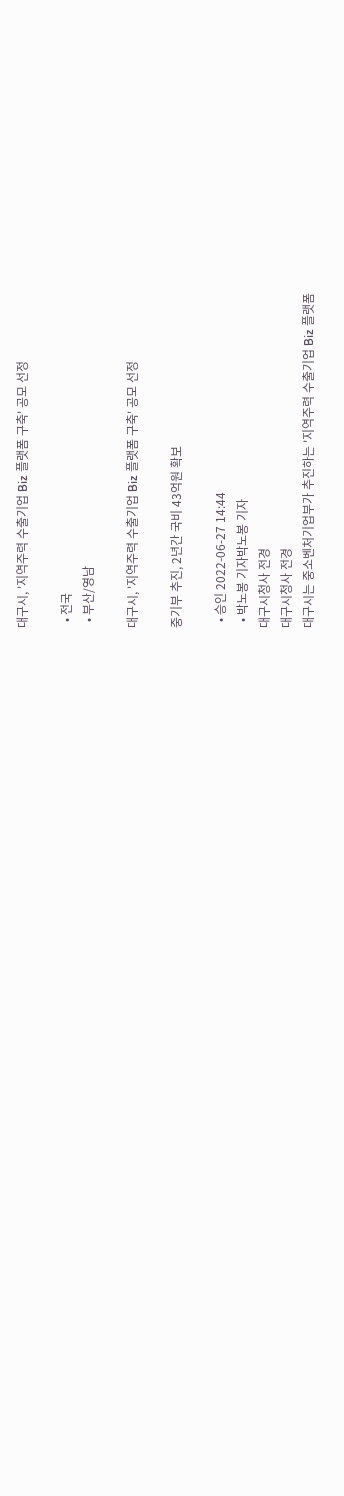대구시, '지역주력 수출기업 Biz 플랫폼 구축' 공모 선정

  • 전국
  • 부산/영남

대구시, '지역주력 수출기업 Biz 플랫폼 구축' 공모 선정

중기부 추진, 2년간 국비 43억원 확보

  • 승인 2022-06-27 14:44
  • 박노봉 기자박노봉 기자
대구시청사 전경
대구시청사 전경
대구시는 중소벤처기업부가 추진하는 '지역주력 수출기업 Biz 플랫폼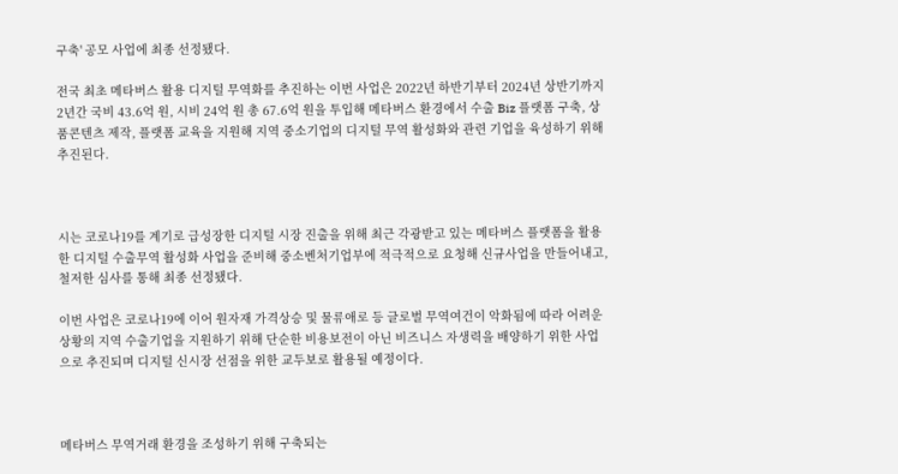구축' 공모 사업에 최종 선정됐다.

전국 최초 메타버스 활용 디지털 무역화를 추진하는 이번 사업은 2022년 하반기부터 2024년 상반기까지 2년간 국비 43.6억 원, 시비 24억 원 총 67.6억 원을 투입해 메타버스 환경에서 수출 Biz 플랫폼 구축, 상품콘텐츠 제작, 플랫폼 교육을 지원해 지역 중소기업의 디지털 무역 활성화와 관련 기업을 육성하기 위해 추진된다.



시는 코로나19를 계기로 급성장한 디지털 시장 진출을 위해 최근 각광받고 있는 메타버스 플랫폼을 활용한 디지털 수출무역 활성화 사업을 준비해 중소벤처기업부에 적극적으로 요청해 신규사업을 만들어내고, 철저한 심사를 통해 최종 선정됐다.

이번 사업은 코로나19에 이어 원자재 가격상승 및 물류애로 등 글로벌 무역여건이 악화됨에 따라 어려운 상황의 지역 수출기업을 지원하기 위해 단순한 비용보전이 아닌 비즈니스 자생력을 배양하기 위한 사업으로 추진되며 디지털 신시장 선점을 위한 교두보로 활용될 예정이다.



메타버스 무역거래 환경을 조성하기 위해 구축되는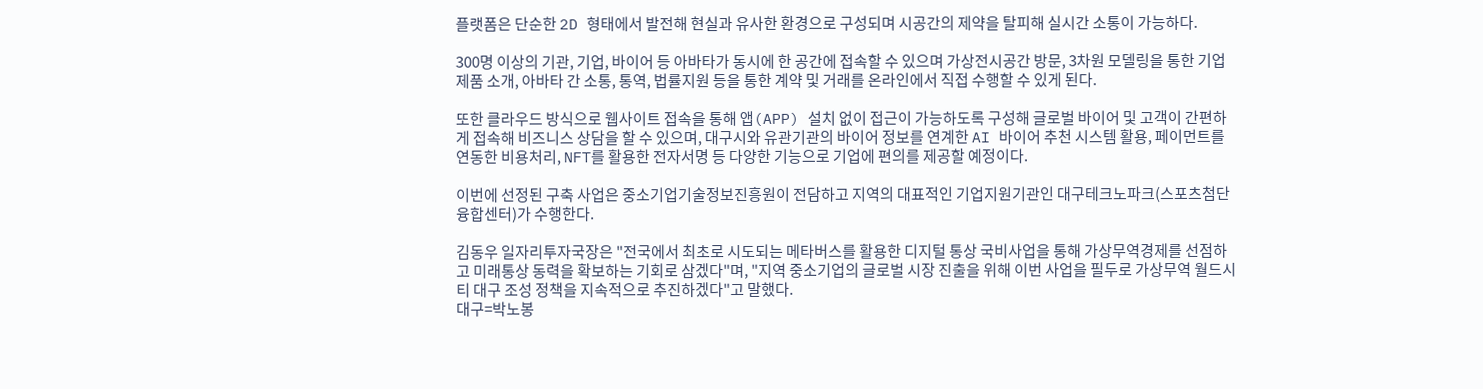플랫폼은 단순한 2D 형태에서 발전해 현실과 유사한 환경으로 구성되며 시공간의 제약을 탈피해 실시간 소통이 가능하다.

300명 이상의 기관, 기업, 바이어 등 아바타가 동시에 한 공간에 접속할 수 있으며 가상전시공간 방문, 3차원 모델링을 통한 기업 제품 소개, 아바타 간 소통, 통역, 법률지원 등을 통한 계약 및 거래를 온라인에서 직접 수행할 수 있게 된다.

또한 클라우드 방식으로 웹사이트 접속을 통해 앱(APP) 설치 없이 접근이 가능하도록 구성해 글로벌 바이어 및 고객이 간편하게 접속해 비즈니스 상담을 할 수 있으며, 대구시와 유관기관의 바이어 정보를 연계한 AI 바이어 추천 시스템 활용, 페이먼트를 연동한 비용처리, NFT를 활용한 전자서명 등 다양한 기능으로 기업에 편의를 제공할 예정이다.

이번에 선정된 구축 사업은 중소기업기술정보진흥원이 전담하고 지역의 대표적인 기업지원기관인 대구테크노파크(스포츠첨단융합센터)가 수행한다.

김동우 일자리투자국장은 "전국에서 최초로 시도되는 메타버스를 활용한 디지털 통상 국비사업을 통해 가상무역경제를 선점하고 미래통상 동력을 확보하는 기회로 삼겠다"며, "지역 중소기업의 글로벌 시장 진출을 위해 이번 사업을 필두로 가상무역 월드시티 대구 조성 정책을 지속적으로 추진하겠다"고 말했다.
대구=박노봉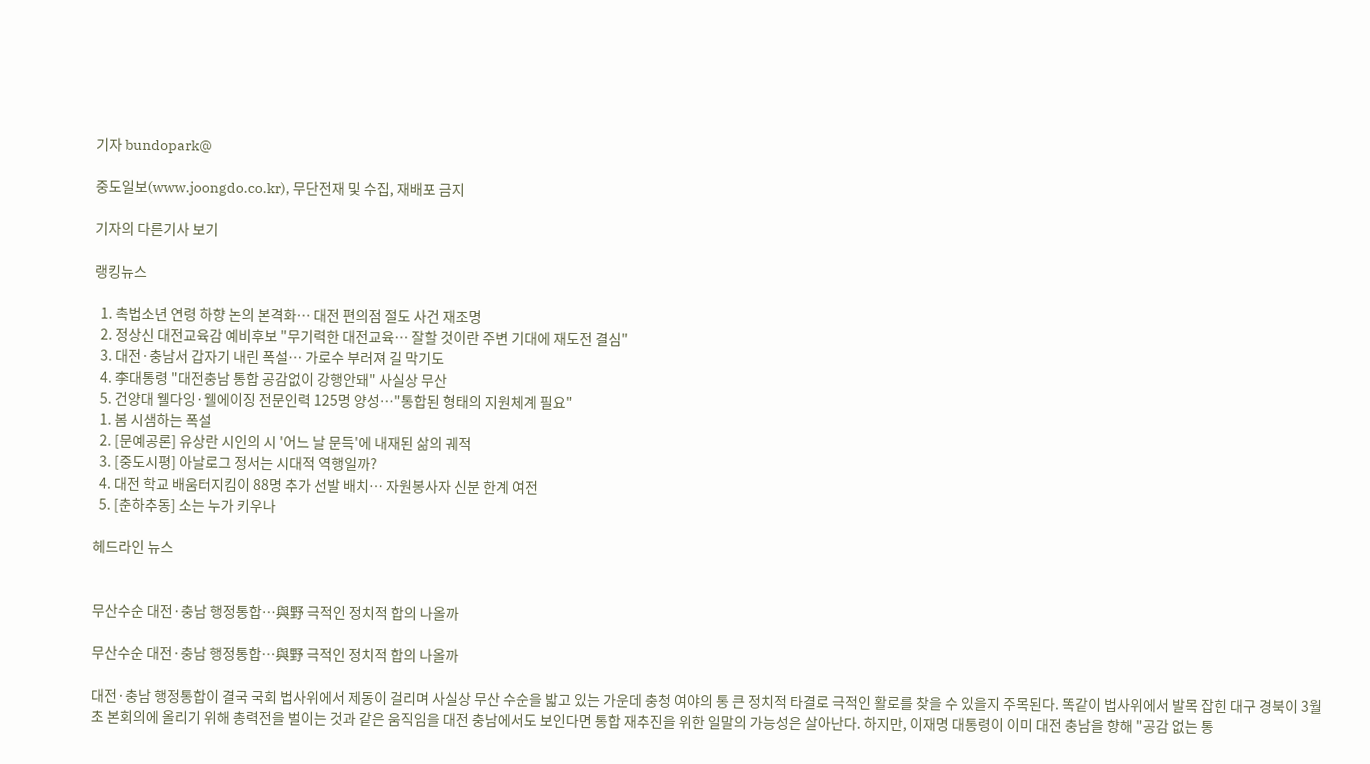기자 bundopark@

중도일보(www.joongdo.co.kr), 무단전재 및 수집, 재배포 금지

기자의 다른기사 보기

랭킹뉴스

  1. 촉법소년 연령 하향 논의 본격화… 대전 편의점 절도 사건 재조명
  2. 정상신 대전교육감 예비후보 "무기력한 대전교육… 잘할 것이란 주변 기대에 재도전 결심"
  3. 대전·충남서 갑자기 내린 폭설… 가로수 부러져 길 막기도
  4. 李대통령 "대전충남 통합 공감없이 강행안돼" 사실상 무산
  5. 건양대 웰다잉·웰에이징 전문인력 125명 양성…"통합된 형태의 지원체계 필요"
  1. 봄 시샘하는 폭설
  2. [문예공론] 유상란 시인의 시 '어느 날 문득'에 내재된 삶의 궤적
  3. [중도시평] 아날로그 정서는 시대적 역행일까?
  4. 대전 학교 배움터지킴이 88명 추가 선발 배치… 자원봉사자 신분 한계 여전
  5. [춘하추동] 소는 누가 키우나

헤드라인 뉴스


무산수순 대전·충남 행정통합…與野 극적인 정치적 합의 나올까

무산수순 대전·충남 행정통합…與野 극적인 정치적 합의 나올까

대전·충남 행정통합이 결국 국회 법사위에서 제동이 걸리며 사실상 무산 수순을 밟고 있는 가운데 충청 여야의 통 큰 정치적 타결로 극적인 활로를 찾을 수 있을지 주목된다. 똑같이 법사위에서 발목 잡힌 대구 경북이 3월 초 본회의에 올리기 위해 총력전을 벌이는 것과 같은 움직임을 대전 충남에서도 보인다면 통합 재추진을 위한 일말의 가능성은 살아난다. 하지만, 이재명 대통령이 이미 대전 충남을 향해 "공감 없는 통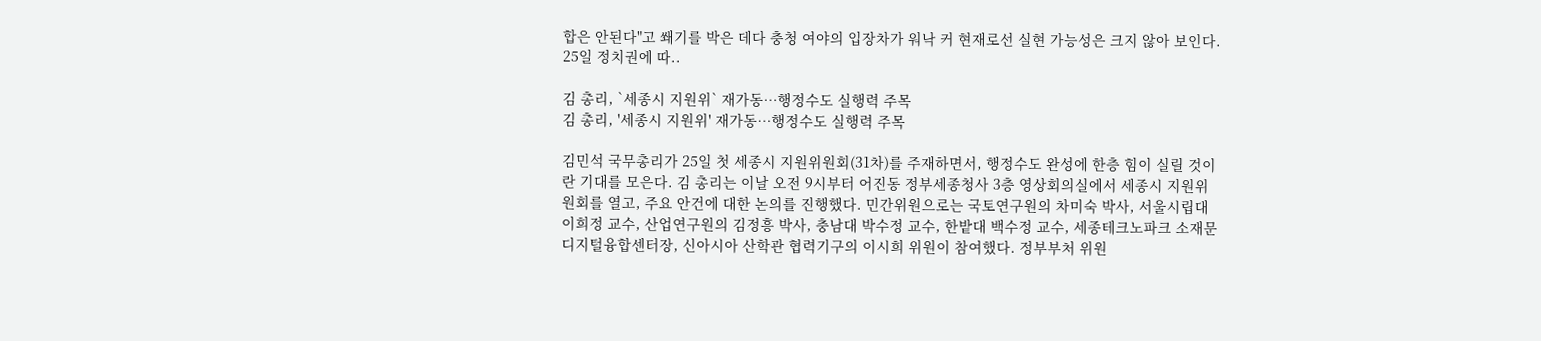합은 안된다"고 쐐기를 박은 데다 충청 여야의 입장차가 워낙 커 현재로선 실현 가능성은 크지 않아 보인다. 25일 정치권에 따..

김 총리, `세종시 지원위` 재가동…행정수도 실행력 주목
김 총리, '세종시 지원위' 재가동…행정수도 실행력 주목

김민석 국무총리가 25일 첫 세종시 지원위원회(31차)를 주재하면서, 행정수도 완성에 한층 힘이 실릴 것이란 기대를 모은다. 김 총리는 이날 오전 9시부터 어진동 정부세종청사 3층 영상회의실에서 세종시 지원위원회를 열고, 주요 안건에 대한 논의를 진행했다. 민간위원으로는 국토연구원의 차미숙 박사, 서울시립대 이희정 교수, 산업연구원의 김정흥 박사, 충남대 박수정 교수, 한밭대 백수정 교수, 세종테크노파크 소재문 디지털융합센터장, 신아시아 산학관 협력기구의 이시희 위원이 참여했다. 정부부처 위원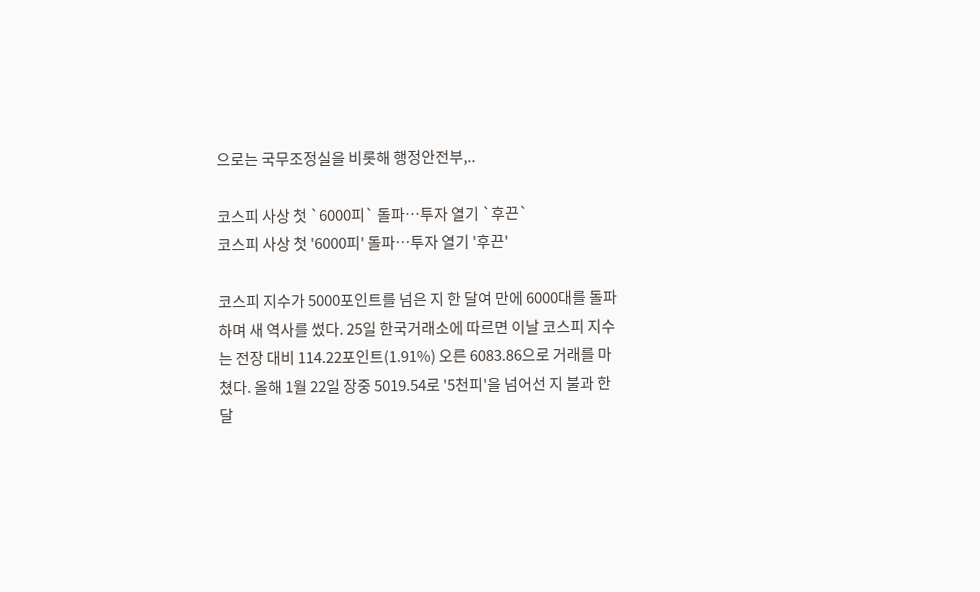으로는 국무조정실을 비롯해 행정안전부,..

코스피 사상 첫 `6000피` 돌파…투자 열기 `후끈`
코스피 사상 첫 '6000피' 돌파…투자 열기 '후끈'

코스피 지수가 5000포인트를 넘은 지 한 달여 만에 6000대를 돌파하며 새 역사를 썼다. 25일 한국거래소에 따르면 이날 코스피 지수는 전장 대비 114.22포인트(1.91%) 오른 6083.86으로 거래를 마쳤다. 올해 1월 22일 장중 5019.54로 '5천피'을 넘어선 지 불과 한 달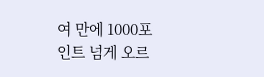여 만에 1000포인트 넘게 오르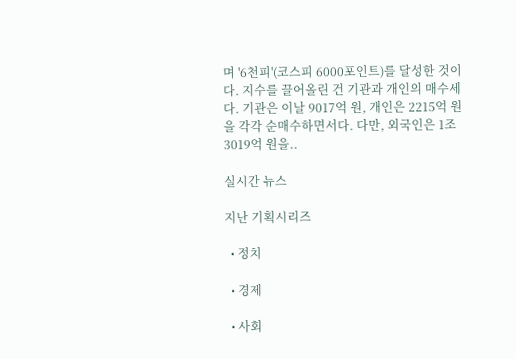며 '6천피'(코스피 6000포인트)를 달성한 것이다. 지수를 끌어올린 건 기관과 개인의 매수세다. 기관은 이날 9017억 원, 개인은 2215억 원을 각각 순매수하면서다. 다만, 외국인은 1조 3019억 원을..

실시간 뉴스

지난 기획시리즈

  • 정치

  • 경제

  • 사회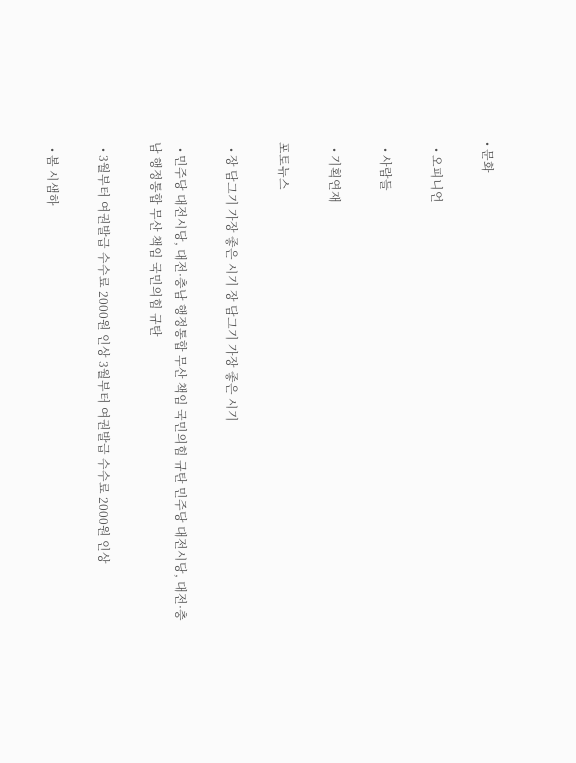• 문화

  • 오피니언

  • 사람들

  • 기획연재

포토뉴스

  • 장 담그기 가장 좋은 시기 장 담그기 가장 좋은 시기

  • 민주당 대전시당, 대전·충남 행정통합 무산 책임 국민의힘 규탄 민주당 대전시당, 대전·충남 행정통합 무산 책임 국민의힘 규탄

  • 3월부터 여권발급 수수료 2000원 인상 3월부터 여권발급 수수료 2000원 인상

  • 봄 시샘하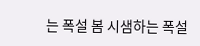는 폭설 봄 시샘하는 폭설